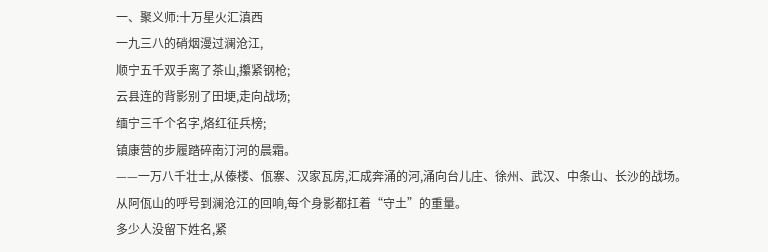一、聚义师:十万星火汇滇西
一九三八的硝烟漫过澜沧江,
顺宁五千双手离了茶山,攥紧钢枪;
云县连的背影别了田埂,走向战场;
缅宁三千个名字,烙红征兵榜;
镇康营的步履踏碎南汀河的晨霜。
——一万八千壮士,从傣楼、佤寨、汉家瓦房,汇成奔涌的河,涌向台儿庄、徐州、武汉、中条山、长沙的战场。
从阿佤山的呼号到澜沧江的回响,每个身影都扛着“守土”的重量。
多少人没留下姓名,紧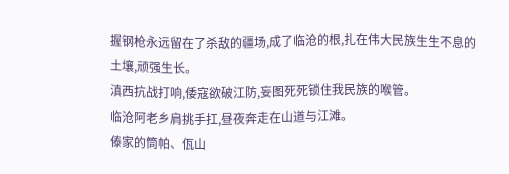握钢枪永远留在了杀敌的疆场,成了临沧的根,扎在伟大民族生生不息的土壤,顽强生长。
滇西抗战打响,倭寇欲破江防,妄图死死锁住我民族的喉管。
临沧阿老乡肩挑手扛,昼夜奔走在山道与江滩。
傣家的筒帕、佤山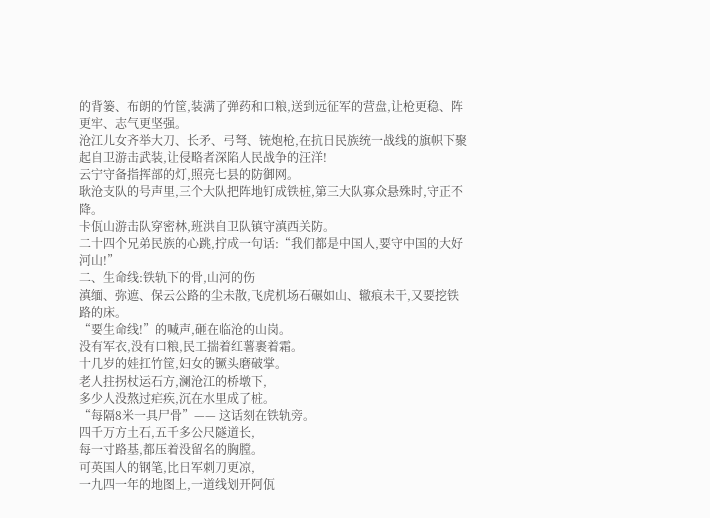的背篓、布朗的竹筐,装满了弹药和口粮,送到远征军的营盘,让枪更稳、阵更牢、志气更坚强。
沧江儿女齐举大刀、长矛、弓弩、铳炮枪,在抗日民族统一战线的旗帜下聚起自卫游击武装,让侵略者深陷人民战争的汪洋!
云宁守备指挥部的灯,照亮七县的防御网。
耿沧支队的号声里,三个大队把阵地钉成铁桩,第三大队寡众悬殊时,守正不降。
卡佤山游击队穿密林,班洪自卫队镇守滇西关防。
二十四个兄弟民族的心跳,拧成一句话:“我们都是中国人,要守中国的大好河山!”
二、生命线:铁轨下的骨,山河的伤
滇缅、弥遮、保云公路的尘未散,飞虎机场石碾如山、辙痕未干,又要挖铁路的床。
“要生命线!”的喊声,砸在临沧的山岗。
没有军衣,没有口粮,民工揣着红薯裹着霜。
十几岁的娃扛竹筐,妇女的镢头磨破掌。
老人拄拐杖运石方,澜沧江的桥墩下,
多少人没熬过疟疾,沉在水里成了桩。
“每隔8米一具尸骨”—— 这话刻在铁轨旁。
四千万方土石,五千多公尺隧道长,
每一寸路基,都压着没留名的胸膛。
可英国人的钢笔,比日军刺刀更凉,
一九四一年的地图上,一道线划开阿佤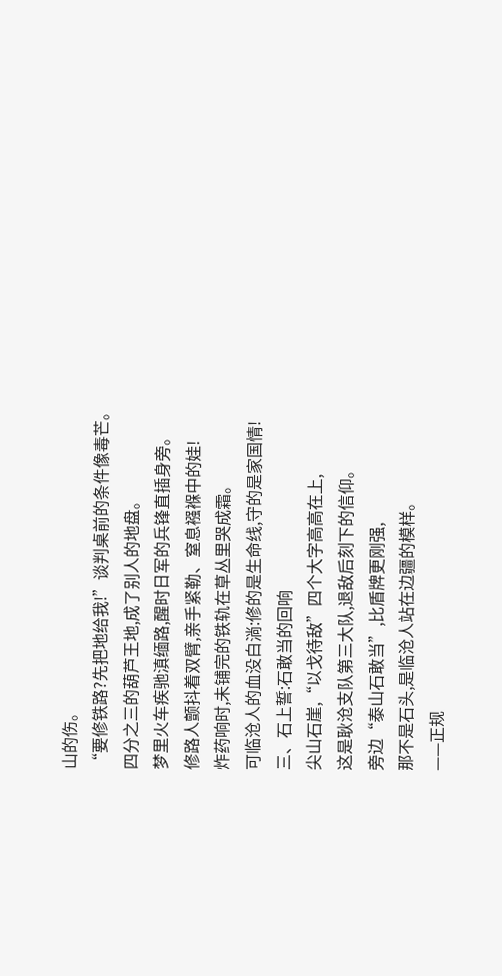山的伤。
“要修铁路?先把地给我!”谈判桌前的条件像毒芒。
四分之三的葫芦王地,成了别人的地盘。
梦里火车疾驰滇缅路,醒时日军的兵锋直插身旁。
修路人颤抖着双臂,亲手紧勒、窒息襁褓中的娃!
炸药响时,未铺完的铁轨在草丛里哭成霜。
可临沧人的血没白淌:修的是生命线,守的是家国情!
三、石上誓:石敢当的回响
尖山石崖,“以戈待敌”四个大字高高在上,
这是耿沧支队第三大队,退敌后刻下的信仰。
旁边“泰山石敢当”,比盾牌更刚强,
那不是石头,是临沧人站在边疆的模样。
——正规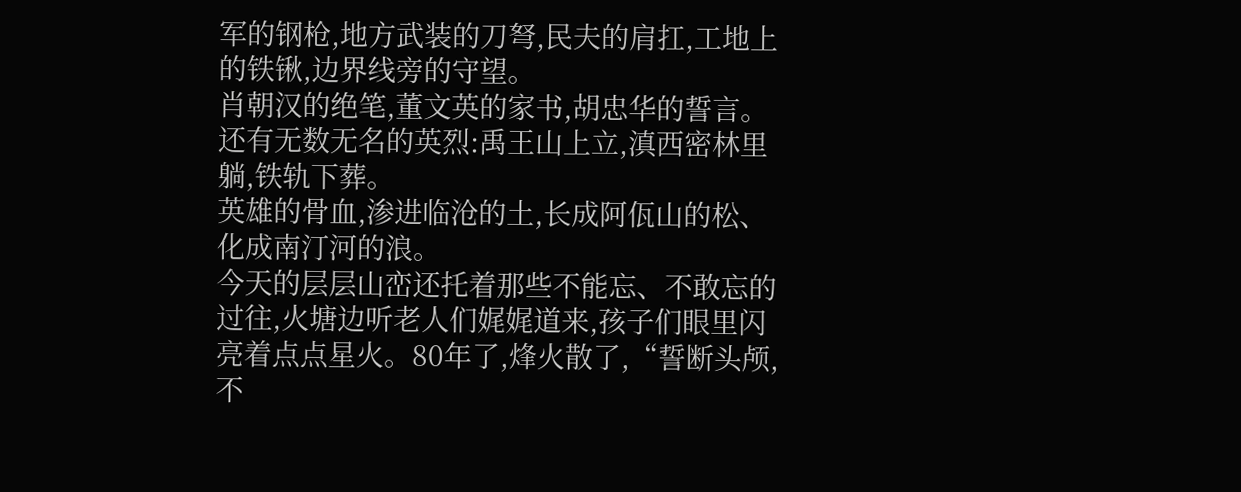军的钢枪,地方武装的刀弩,民夫的肩扛,工地上的铁锹,边界线旁的守望。
肖朝汉的绝笔,董文英的家书,胡忠华的誓言。
还有无数无名的英烈:禹王山上立,滇西密林里躺,铁轨下葬。
英雄的骨血,渗进临沧的土,长成阿佤山的松、化成南汀河的浪。
今天的层层山峦还托着那些不能忘、不敢忘的过往,火塘边听老人们娓娓道来,孩子们眼里闪亮着点点星火。80年了,烽火散了,“誓断头颅,不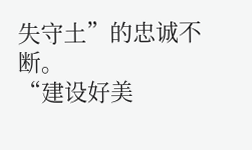失守土”的忠诚不断。
“建设好美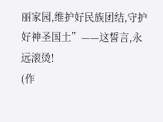丽家园,维护好民族团结,守护好神圣国土”——这誓言,永远滚烫!
(作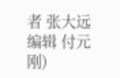者 张大远 编辑 付元刚)